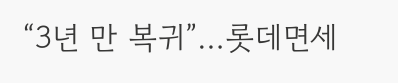“3년 만 복귀”…롯데면세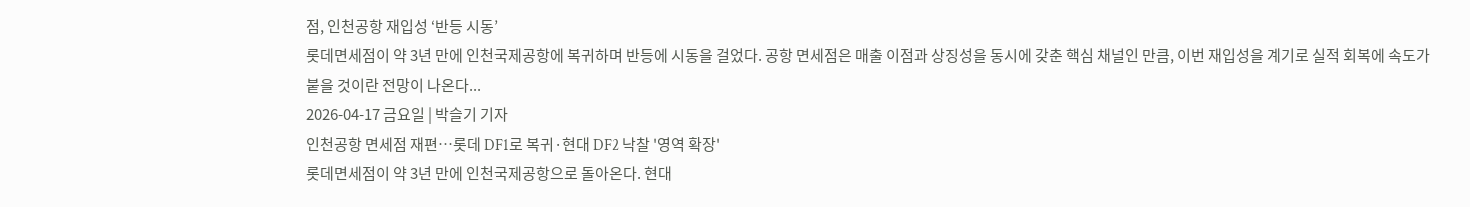점, 인천공항 재입성 ‘반등 시동’
롯데면세점이 약 3년 만에 인천국제공항에 복귀하며 반등에 시동을 걸었다. 공항 면세점은 매출 이점과 상징성을 동시에 갖춘 핵심 채널인 만큼, 이번 재입성을 계기로 실적 회복에 속도가 붙을 것이란 전망이 나온다...
2026-04-17 금요일 | 박슬기 기자
인천공항 면세점 재편…롯데 DF1로 복귀·현대 DF2 낙찰 '영역 확장'
롯데면세점이 약 3년 만에 인천국제공항으로 돌아온다. 현대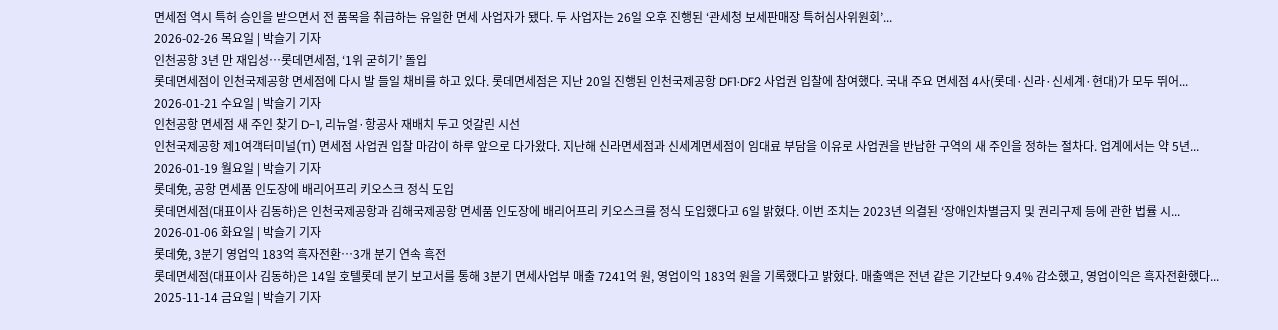면세점 역시 특허 승인을 받으면서 전 품목을 취급하는 유일한 면세 사업자가 됐다. 두 사업자는 26일 오후 진행된 ‘관세청 보세판매장 특허심사위원회’...
2026-02-26 목요일 | 박슬기 기자
인천공항 3년 만 재입성…롯데면세점, ‘1위 굳히기’ 돌입
롯데면세점이 인천국제공항 면세점에 다시 발 들일 채비를 하고 있다. 롯데면세점은 지난 20일 진행된 인천국제공항 DF1·DF2 사업권 입찰에 참여했다. 국내 주요 면세점 4사(롯데·신라·신세계·현대)가 모두 뛰어...
2026-01-21 수요일 | 박슬기 기자
인천공항 면세점 새 주인 찾기 D-1, 리뉴얼·항공사 재배치 두고 엇갈린 시선
인천국제공항 제1여객터미널(T1) 면세점 사업권 입찰 마감이 하루 앞으로 다가왔다. 지난해 신라면세점과 신세계면세점이 임대료 부담을 이유로 사업권을 반납한 구역의 새 주인을 정하는 절차다. 업계에서는 약 5년...
2026-01-19 월요일 | 박슬기 기자
롯데免, 공항 면세품 인도장에 배리어프리 키오스크 정식 도입
롯데면세점(대표이사 김동하)은 인천국제공항과 김해국제공항 면세품 인도장에 배리어프리 키오스크를 정식 도입했다고 6일 밝혔다. 이번 조치는 2023년 의결된 ‘장애인차별금지 및 권리구제 등에 관한 법률 시...
2026-01-06 화요일 | 박슬기 기자
롯데免, 3분기 영업익 183억 흑자전환…3개 분기 연속 흑전
롯데면세점(대표이사 김동하)은 14일 호텔롯데 분기 보고서를 통해 3분기 면세사업부 매출 7241억 원, 영업이익 183억 원을 기록했다고 밝혔다. 매출액은 전년 같은 기간보다 9.4% 감소했고, 영업이익은 흑자전환했다...
2025-11-14 금요일 | 박슬기 기자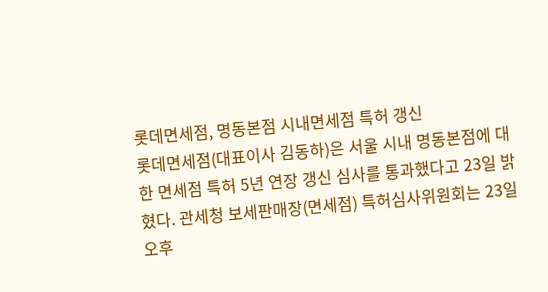롯데면세점, 명동본점 시내면세점 특허 갱신
롯데면세점(대표이사 김동하)은 서울 시내 명동본점에 대한 면세점 특허 5년 연장 갱신 심사를 통과했다고 23일 밝혔다. 관세청 보세판매장(면세점) 특허심사위원회는 23일 오후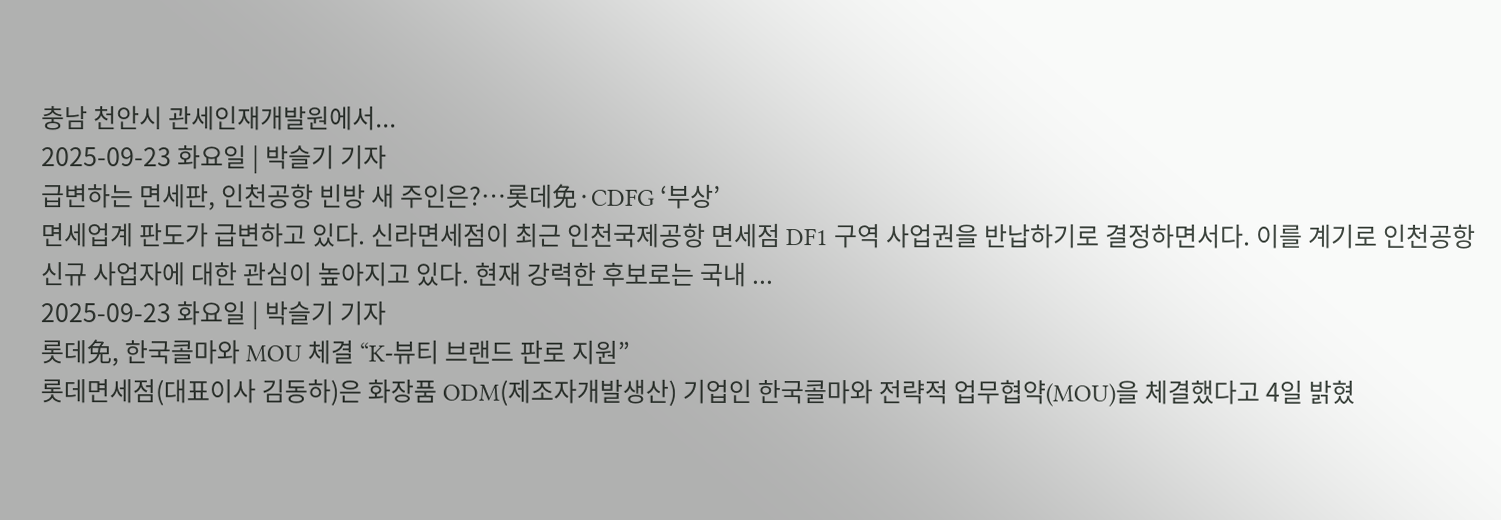충남 천안시 관세인재개발원에서...
2025-09-23 화요일 | 박슬기 기자
급변하는 면세판, 인천공항 빈방 새 주인은?…롯데免·CDFG ‘부상’
면세업계 판도가 급변하고 있다. 신라면세점이 최근 인천국제공항 면세점 DF1 구역 사업권을 반납하기로 결정하면서다. 이를 계기로 인천공항 신규 사업자에 대한 관심이 높아지고 있다. 현재 강력한 후보로는 국내 ...
2025-09-23 화요일 | 박슬기 기자
롯데免, 한국콜마와 MOU 체결 “K-뷰티 브랜드 판로 지원”
롯데면세점(대표이사 김동하)은 화장품 ODM(제조자개발생산) 기업인 한국콜마와 전략적 업무협약(MOU)을 체결했다고 4일 밝혔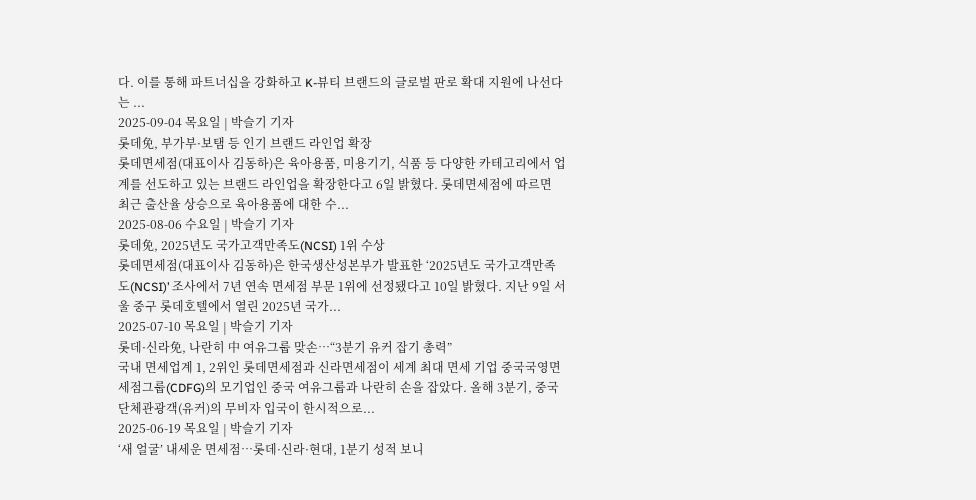다. 이를 통해 파트너십을 강화하고 K-뷰티 브랜드의 글로벌 판로 확대 지원에 나선다는 ...
2025-09-04 목요일 | 박슬기 기자
롯데免, 부가부·보탬 등 인기 브랜드 라인업 확장
롯데면세점(대표이사 김동하)은 육아용품, 미용기기, 식품 등 다양한 카테고리에서 업계를 선도하고 있는 브랜드 라인업을 확장한다고 6일 밝혔다. 롯데면세점에 따르면 최근 출산율 상승으로 육아용품에 대한 수...
2025-08-06 수요일 | 박슬기 기자
롯데免, 2025년도 국가고객만족도(NCSI) 1위 수상
롯데면세점(대표이사 김동하)은 한국생산성본부가 발표한 ‘2025년도 국가고객만족도(NCSI)’ 조사에서 7년 연속 면세점 부문 1위에 선정됐다고 10일 밝혔다. 지난 9일 서울 중구 롯데호텔에서 열린 2025년 국가...
2025-07-10 목요일 | 박슬기 기자
롯데·신라免, 나란히 中 여유그룹 맞손…“3분기 유커 잡기 총력”
국내 면세업계 1, 2위인 롯데면세점과 신라면세점이 세계 최대 면세 기업 중국국영면세점그룹(CDFG)의 모기업인 중국 여유그룹과 나란히 손을 잡았다. 올해 3분기, 중국 단체관광객(유커)의 무비자 입국이 한시적으로...
2025-06-19 목요일 | 박슬기 기자
‘새 얼굴’ 내세운 면세점…롯데·신라·현대, 1분기 성적 보니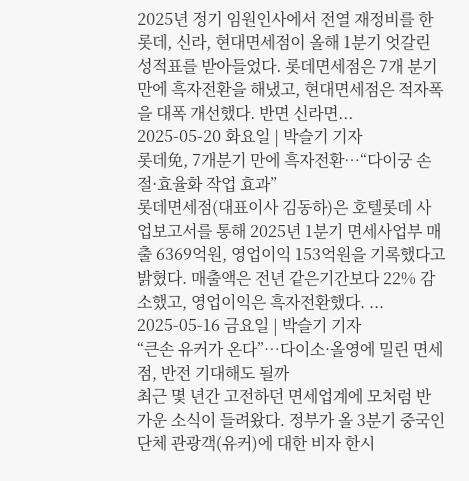2025년 정기 임원인사에서 전열 재정비를 한 롯데, 신라, 현대면세점이 올해 1분기 엇갈린 성적표를 받아들었다. 롯데면세점은 7개 분기 만에 흑자전환을 해냈고, 현대면세점은 적자폭을 대폭 개선했다. 반면 신라면...
2025-05-20 화요일 | 박슬기 기자
롯데免, 7개분기 만에 흑자전환…“다이궁 손절·효율화 작업 효과”
롯데면세점(대표이사 김동하)은 호텔롯데 사업보고서를 통해 2025년 1분기 면세사업부 매출 6369억원, 영업이익 153억원을 기록했다고 밝혔다. 매출액은 전년 같은기간보다 22% 감소했고, 영업이익은 흑자전환했다. ...
2025-05-16 금요일 | 박슬기 기자
“큰손 유커가 온다”…다이소·올영에 밀린 면세점, 반전 기대해도 될까
최근 몇 년간 고전하던 면세업계에 모처럼 반가운 소식이 들려왔다. 정부가 올 3분기 중국인 단체 관광객(유커)에 대한 비자 한시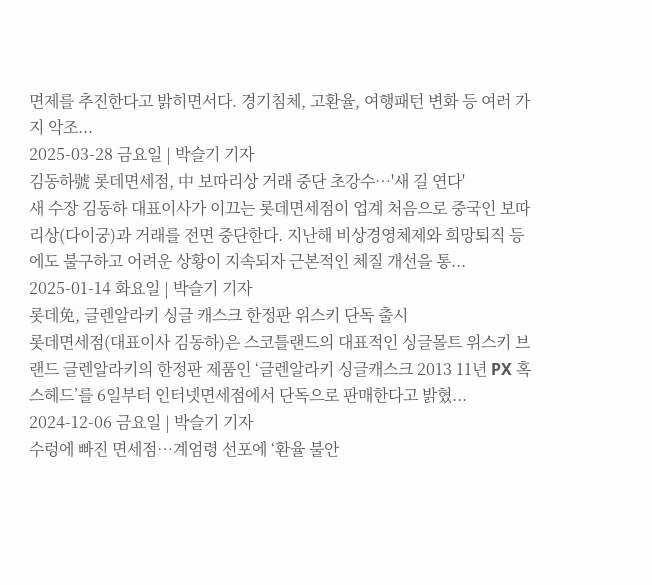면제를 추진한다고 밝히면서다. 경기침체, 고환율, 여행패턴 변화 등 여러 가지 악조...
2025-03-28 금요일 | 박슬기 기자
김동하號 롯데면세점, 中 보따리상 거래 중단 초강수…'새 길 연다'
새 수장 김동하 대표이사가 이끄는 롯데면세점이 업계 처음으로 중국인 보따리상(다이궁)과 거래를 전면 중단한다. 지난해 비상경영체제와 희망퇴직 등에도 불구하고 어려운 상황이 지속되자 근본적인 체질 개선을 통...
2025-01-14 화요일 | 박슬기 기자
롯데免, 글렌알라키 싱글 캐스크 한정판 위스키 단독 출시
롯데면세점(대표이사 김동하)은 스코틀랜드의 대표적인 싱글몰트 위스키 브랜드 글렌알라키의 한정판 제품인 ‘글렌알라키 싱글캐스크 2013 11년 PX 혹스헤드’를 6일부터 인터넷면세점에서 단독으로 판매한다고 밝혔...
2024-12-06 금요일 | 박슬기 기자
수렁에 빠진 면세점…계엄령 선포에 ‘환율 불안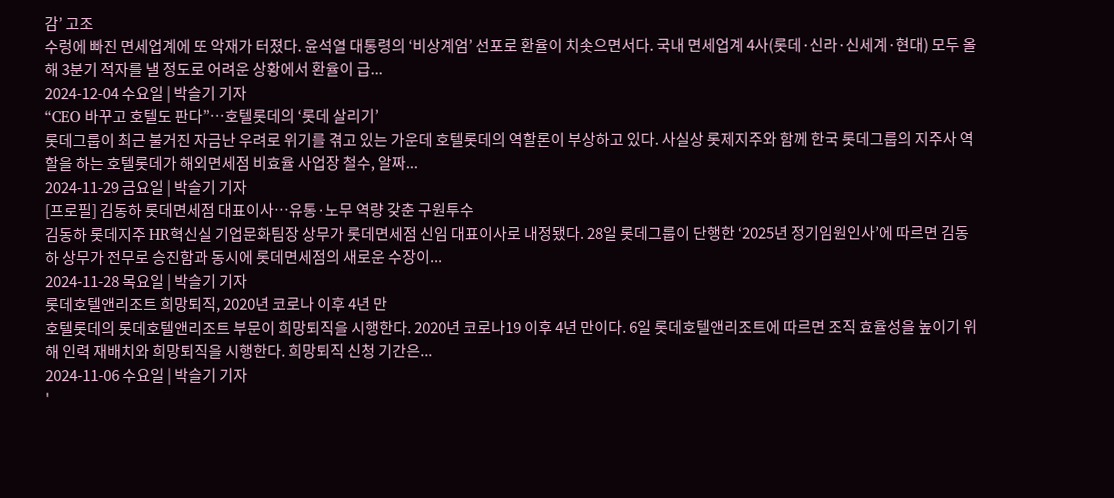감’ 고조
수렁에 빠진 면세업계에 또 악재가 터졌다. 윤석열 대통령의 ‘비상계엄’ 선포로 환율이 치솟으면서다. 국내 면세업계 4사(롯데·신라·신세계·현대) 모두 올해 3분기 적자를 낼 정도로 어려운 상황에서 환율이 급...
2024-12-04 수요일 | 박슬기 기자
“CEO 바꾸고 호텔도 판다”…호텔롯데의 ‘롯데 살리기’
롯데그룹이 최근 불거진 자금난 우려로 위기를 겪고 있는 가운데 호텔롯데의 역할론이 부상하고 있다. 사실상 롯제지주와 함께 한국 롯데그룹의 지주사 역할을 하는 호텔롯데가 해외면세점 비효율 사업장 철수, 알짜...
2024-11-29 금요일 | 박슬기 기자
[프로필] 김동하 롯데면세점 대표이사…유통·노무 역량 갖춘 구원투수
김동하 롯데지주 HR혁신실 기업문화팀장 상무가 롯데면세점 신임 대표이사로 내정됐다. 28일 롯데그룹이 단행한 ‘2025년 정기임원인사’에 따르면 김동하 상무가 전무로 승진함과 동시에 롯데면세점의 새로운 수장이...
2024-11-28 목요일 | 박슬기 기자
롯데호텔앤리조트 희망퇴직, 2020년 코로나 이후 4년 만
호텔롯데의 롯데호텔앤리조트 부문이 희망퇴직을 시행한다. 2020년 코로나19 이후 4년 만이다. 6일 롯데호텔앤리조트에 따르면 조직 효율성을 높이기 위해 인력 재배치와 희망퇴직을 시행한다. 희망퇴직 신청 기간은...
2024-11-06 수요일 | 박슬기 기자
'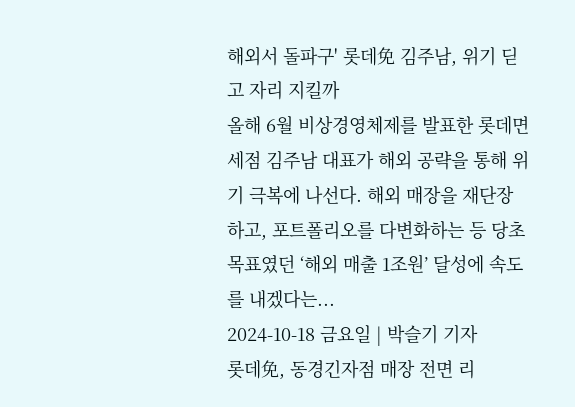해외서 돌파구' 롯데免 김주남, 위기 딛고 자리 지킬까
올해 6월 비상경영체제를 발표한 롯데면세점 김주남 대표가 해외 공략을 통해 위기 극복에 나선다. 해외 매장을 재단장하고, 포트폴리오를 다변화하는 등 당초 목표였던 ‘해외 매출 1조원’ 달성에 속도를 내겠다는...
2024-10-18 금요일 | 박슬기 기자
롯데免, 동경긴자점 매장 전면 리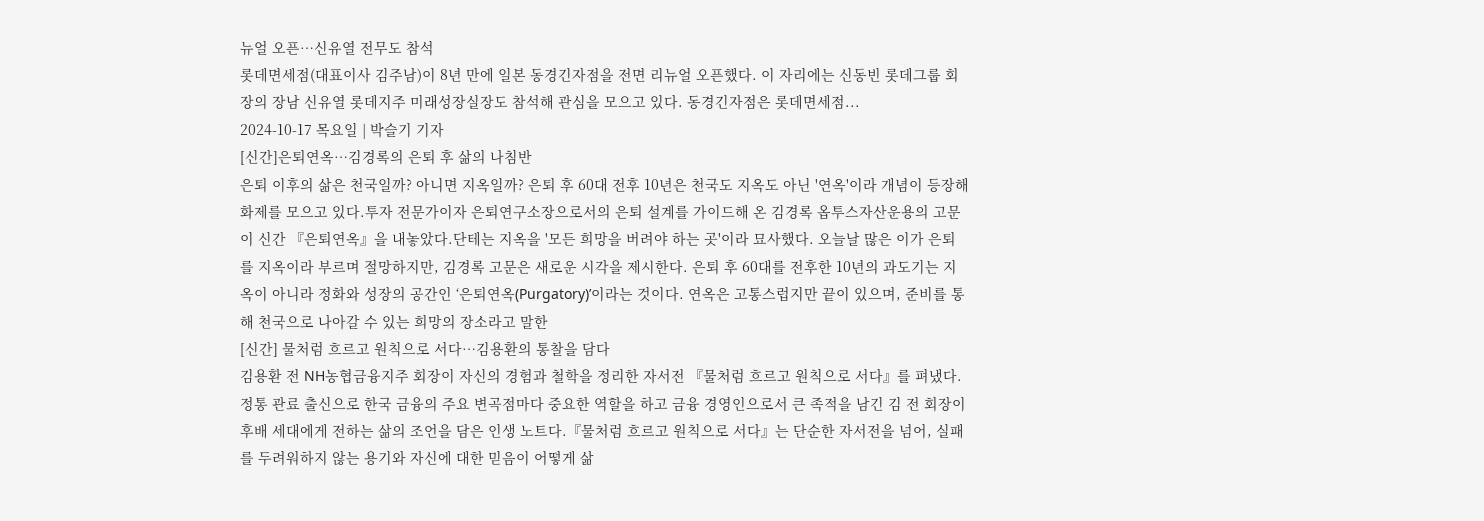뉴얼 오픈…신유열 전무도 참석
롯데면세점(대표이사 김주남)이 8년 만에 일본 동경긴자점을 전면 리뉴얼 오픈했다. 이 자리에는 신동빈 롯데그룹 회장의 장남 신유열 롯데지주 미래성장실장도 참석해 관심을 모으고 있다. 동경긴자점은 롯데면세점...
2024-10-17 목요일 | 박슬기 기자
[신간]은퇴연옥…김경록의 은퇴 후 삶의 나침반
은퇴 이후의 삶은 천국일까? 아니면 지옥일까? 은퇴 후 60대 전후 10년은 천국도 지옥도 아닌 '연옥'이라 개념이 등장해 화제를 모으고 있다.투자 전문가이자 은퇴연구소장으로서의 은퇴 설계를 가이드해 온 김경록 옵투스자산운용의 고문이 신간 『은퇴연옥』을 내놓았다.단테는 지옥을 '모든 희망을 버려야 하는 곳'이라 묘사했다. 오늘날 많은 이가 은퇴를 지옥이라 부르며 절망하지만, 김경록 고문은 새로운 시각을 제시한다. 은퇴 후 60대를 전후한 10년의 과도기는 지옥이 아니라 정화와 성장의 공간인 ‘은퇴연옥(Purgatory)’이라는 것이다. 연옥은 고통스럽지만 끝이 있으며, 준비를 통해 천국으로 나아갈 수 있는 희망의 장소라고 말한
[신간] 물처럼 흐르고 원칙으로 서다…김용환의 통찰을 담다
김용환 전 NH농협금융지주 회장이 자신의 경험과 철학을 정리한 자서전 『물처럼 흐르고 원칙으로 서다』를 펴냈다.정통 관료 출신으로 한국 금융의 주요 변곡점마다 중요한 역할을 하고 금융 경영인으로서 큰 족적을 남긴 김 전 회장이 후배 세대에게 전하는 삶의 조언을 담은 인생 노트다.『물처럼 흐르고 원칙으로 서다』는 단순한 자서전을 넘어, 실패를 두려워하지 않는 용기와 자신에 대한 믿음이 어떻게 삶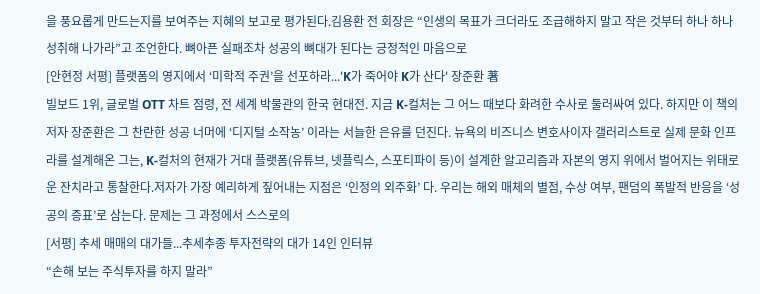을 풍요롭게 만드는지를 보여주는 지혜의 보고로 평가된다.김용환 전 회장은 “인생의 목표가 크더라도 조급해하지 말고 작은 것부터 하나 하나 성취해 나가라”고 조언한다. 뼈아픈 실패조차 성공의 뼈대가 된다는 긍정적인 마음으로
[안현정 서평] 플랫폼의 영지에서 ‘미학적 주권’을 선포하라...'K가 죽어야 K가 산다' 장준환 著
빌보드 1위, 글로벌 OTT 차트 점령, 전 세계 박물관의 한국 현대전. 지금 K-컬처는 그 어느 때보다 화려한 수사로 둘러싸여 있다. 하지만 이 책의 저자 장준환은 그 찬란한 성공 너머에 ‘디지털 소작농’ 이라는 서늘한 은유를 던진다. 뉴욕의 비즈니스 변호사이자 갤러리스트로 실제 문화 인프라를 설계해온 그는, K-컬처의 현재가 거대 플랫폼(유튜브, 넷플릭스, 스포티파이 등)이 설계한 알고리즘과 자본의 영지 위에서 벌어지는 위태로운 잔치라고 통찰한다.저자가 가장 예리하게 짚어내는 지점은 ‘인정의 외주화’ 다. 우리는 해외 매체의 별점, 수상 여부, 팬덤의 폭발적 반응을 ‘성공의 증표’로 삼는다. 문제는 그 과정에서 스스로의
[서평] 추세 매매의 대가들...추세추종 투자전략의 대가 14인 인터뷰
“손해 보는 주식투자를 하지 말라”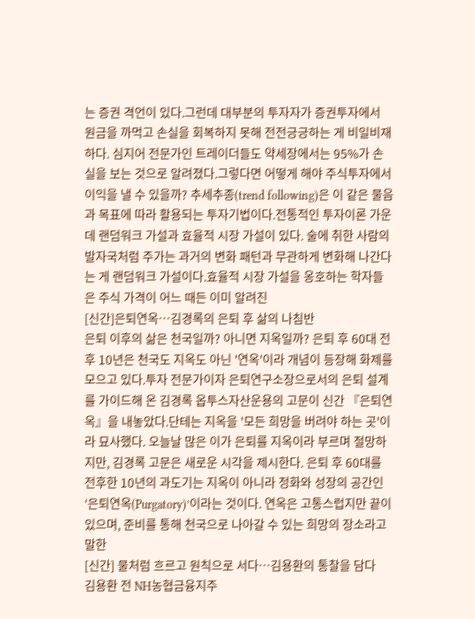는 증권 격언이 있다.그런데 대부분의 투자자가 증권투자에서 원금을 까먹고 손실을 회복하지 못해 전전긍긍하는 게 비일비재하다. 심지어 전문가인 트레이더들도 약세장에서는 95%가 손실을 보는 것으로 알려졌다.그렇다면 어떻게 해야 주식투자에서 이익을 낼 수 있을까? 추세추종(trend following)은 이 같은 물음과 목표에 따라 활용되는 투자기법이다.전통적인 투자이론 가운데 랜덤워크 가설과 효율적 시장 가설이 있다. 술에 취한 사람의 발자국처럼 주가는 과거의 변화 패턴과 무관하게 변화해 나간다는 게 랜덤워크 가설이다.효율적 시장 가설을 옹호하는 학자들은 주식 가격이 어느 때든 이미 알려진
[신간]은퇴연옥…김경록의 은퇴 후 삶의 나침반
은퇴 이후의 삶은 천국일까? 아니면 지옥일까? 은퇴 후 60대 전후 10년은 천국도 지옥도 아닌 '연옥'이라 개념이 등장해 화제를 모으고 있다.투자 전문가이자 은퇴연구소장으로서의 은퇴 설계를 가이드해 온 김경록 옵투스자산운용의 고문이 신간 『은퇴연옥』을 내놓았다.단테는 지옥을 '모든 희망을 버려야 하는 곳'이라 묘사했다. 오늘날 많은 이가 은퇴를 지옥이라 부르며 절망하지만, 김경록 고문은 새로운 시각을 제시한다. 은퇴 후 60대를 전후한 10년의 과도기는 지옥이 아니라 정화와 성장의 공간인 ‘은퇴연옥(Purgatory)’이라는 것이다. 연옥은 고통스럽지만 끝이 있으며, 준비를 통해 천국으로 나아갈 수 있는 희망의 장소라고 말한
[신간] 물처럼 흐르고 원칙으로 서다…김용환의 통찰을 담다
김용환 전 NH농협금융지주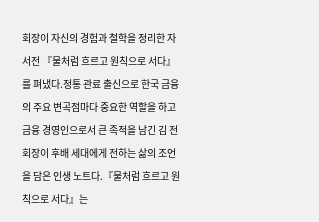회장이 자신의 경험과 철학을 정리한 자서전 『물처럼 흐르고 원칙으로 서다』를 펴냈다.정통 관료 출신으로 한국 금융의 주요 변곡점마다 중요한 역할을 하고 금융 경영인으로서 큰 족적을 남긴 김 전 회장이 후배 세대에게 전하는 삶의 조언을 담은 인생 노트다.『물처럼 흐르고 원칙으로 서다』는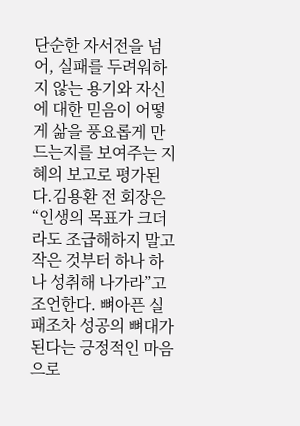단순한 자서전을 넘어, 실패를 두려워하지 않는 용기와 자신에 대한 믿음이 어떻게 삶을 풍요롭게 만드는지를 보여주는 지혜의 보고로 평가된다.김용환 전 회장은 “인생의 목표가 크더라도 조급해하지 말고 작은 것부터 하나 하나 성취해 나가라”고 조언한다. 뼈아픈 실패조차 성공의 뼈대가 된다는 긍정적인 마음으로